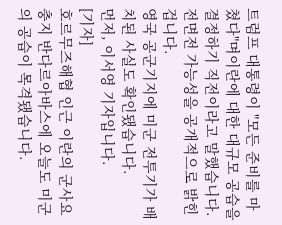트럼프 대통령이 "모든 준비를 마쳤다"며이란에 대한 대규모 공습을 결정하기 직전이라고 말했습니다.
전면전 가능성을 공개적으로 밝힌 겁니다.
영국 공군기지에 미군 전투기가 배치된 사실도 확인됐습니다.
먼저, 이서영 기자입니다.
[기자]
호르무즈해협 인근 이란의 군사요충지 반다르아바스에 오늘도 미군의 공습이 목격됐습니다.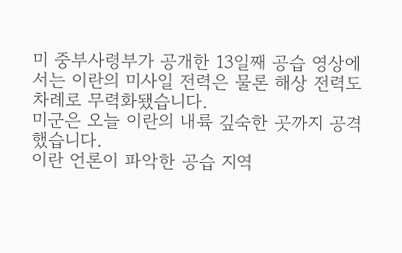미 중부사령부가 공개한 13일째 공습 영상에서는 이란의 미사일 전력은 물론 해상 전력도 차례로 무력화됐습니다.
미군은 오늘 이란의 내륙 깊숙한 곳까지 공격했습니다.
이란 언론이 파악한 공습 지역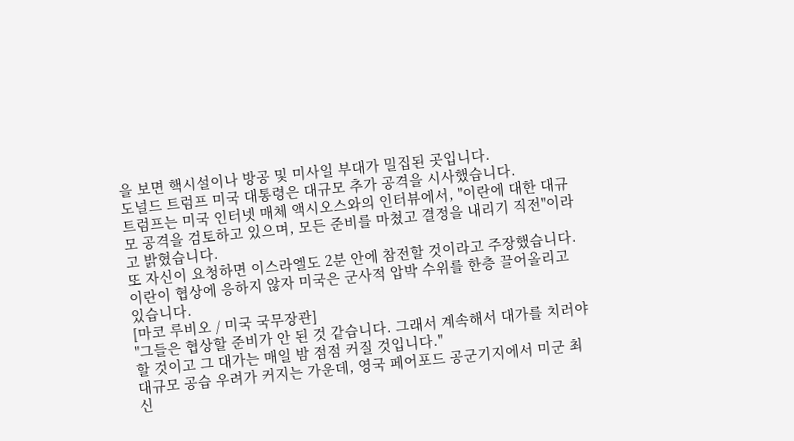을 보면 핵시설이나 방공 및 미사일 부대가 밀집된 곳입니다.
도널드 트럼프 미국 대통령은 대규모 추가 공격을 시사했습니다.
트럼프는 미국 인터넷 매체 액시오스와의 인터뷰에서, "이란에 대한 대규모 공격을 검토하고 있으며, 모든 준비를 마쳤고 결정을 내리기 직전"이라고 밝혔습니다.
또 자신이 요청하면 이스라엘도 2분 안에 참전할 것이라고 주장했습니다.
이란이 협상에 응하지 않자 미국은 군사적 압박 수위를 한층 끌어올리고 있습니다.
[마코 루비오 / 미국 국무장관]
"그들은 협상할 준비가 안 된 것 같습니다. 그래서 계속해서 대가를 치러야 할 것이고 그 대가는 매일 밤 점점 커질 것입니다."
대규모 공습 우려가 커지는 가운데, 영국 페어포드 공군기지에서 미군 최신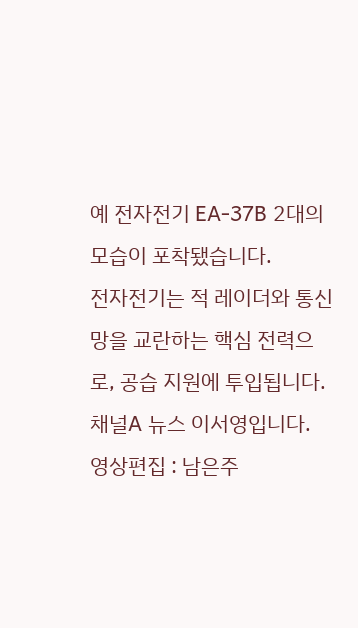예 전자전기 EA-37B 2대의 모습이 포착됐습니다.
전자전기는 적 레이더와 통신망을 교란하는 핵심 전력으로, 공습 지원에 투입됩니다.
채널A 뉴스 이서영입니다.
영상편집 : 남은주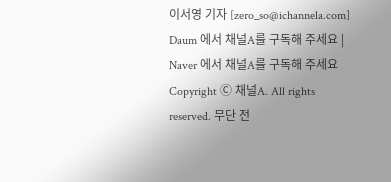이서영 기자 [zero_so@ichannela.com]
Daum 에서 채널A를 구독해 주세요 | Naver 에서 채널A를 구독해 주세요 Copyright Ⓒ 채널A. All rights reserved. 무단 전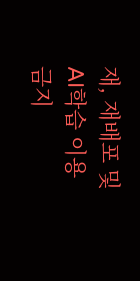재, 재배포 및 AI학습 이용 금지